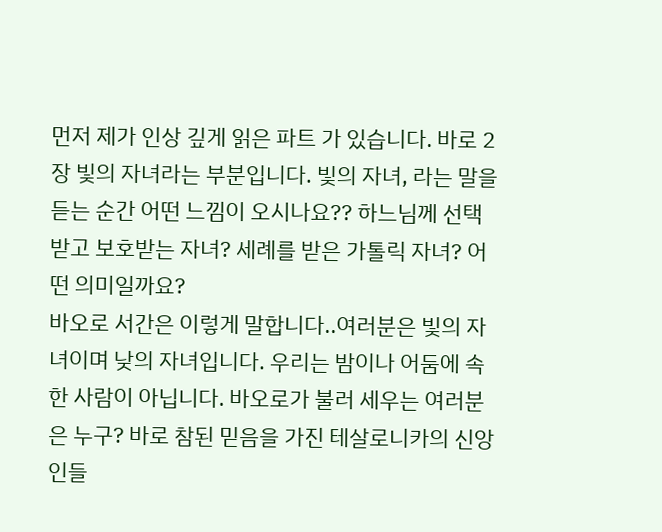먼저 제가 인상 깊게 읽은 파트 가 있습니다. 바로 2장 빛의 자녀라는 부분입니다. 빛의 자녀, 라는 말을 듣는 순간 어떤 느낌이 오시나요?? 하느님께 선택받고 보호받는 자녀? 세례를 받은 가톨릭 자녀? 어떤 의미일까요?
바오로 서간은 이렇게 말합니다..여러분은 빛의 자녀이며 낮의 자녀입니다. 우리는 밤이나 어둠에 속한 사람이 아닙니다. 바오로가 불러 세우는 여러분은 누구? 바로 참된 믿음을 가진 테살로니카의 신앙인들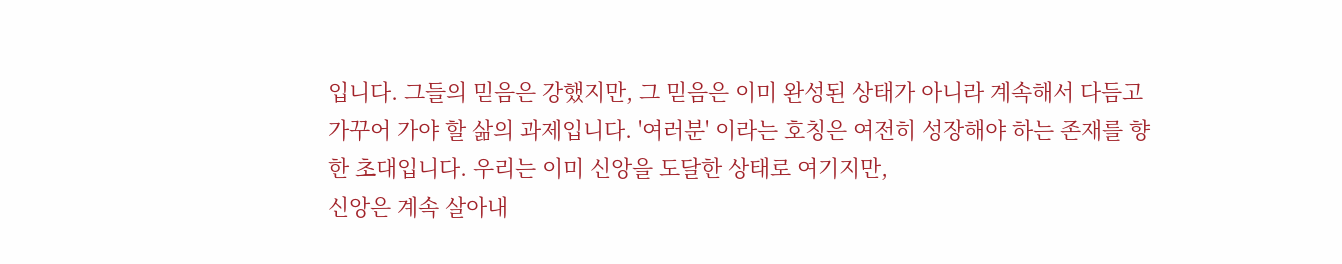입니다. 그들의 믿음은 강했지만, 그 믿음은 이미 완성된 상태가 아니라 계속해서 다듬고 가꾸어 가야 할 삶의 과제입니다. '여러분' 이라는 호칭은 여전히 성장해야 하는 존재를 향한 초대입니다. 우리는 이미 신앙을 도달한 상태로 여기지만,
신앙은 계속 살아내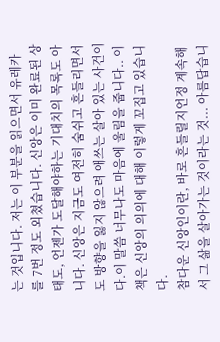는 것입니다. 저는 이 부분을 읽으면서 유레카를 7번 정도 외쳤습니다. 신앙은 이미 완료된 상태도, 언젠가 도달해야하는 기대치의 목록도 아니다. 신앙은 지금도 여전히 숨쉬고 흔들리면서도 방향을 잃지 않으려 애쓰는 살아 있는 사건이다.이 말씀 너무나도 마음에 울림을 줍니다.. 이 책은 신앙의 의의에 대해 이렇게 꼬집고 있습니다.
참다운 신앙인이란, 바로 흔들릴지언정 계속해서 그 삶을 살아가는 것이라는 것... 아름답습니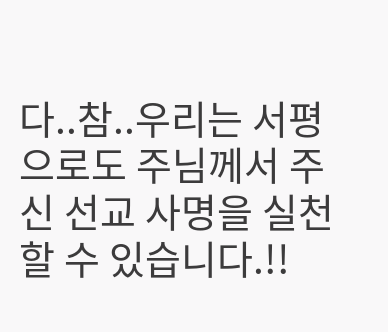다..참..우리는 서평으로도 주님께서 주신 선교 사명을 실천할 수 있습니다.!!